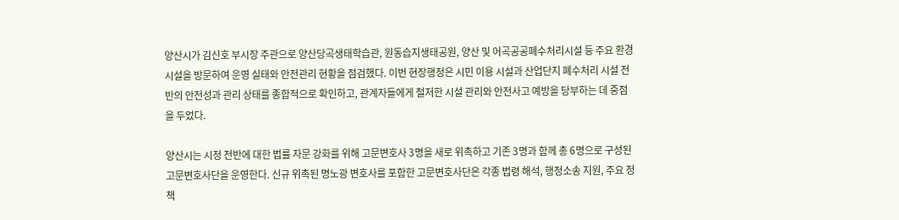양산시가 김신호 부시장 주관으로 양산당곡생태학습관, 원동습지생태공원, 양산 및 어곡공공폐수처리시설 등 주요 환경시설을 방문하여 운영 실태와 안전관리 현황을 점검했다. 이번 현장행정은 시민 이용 시설과 산업단지 폐수처리 시설 전반의 안전성과 관리 상태를 종합적으로 확인하고, 관계자들에게 철저한 시설 관리와 안전사고 예방을 당부하는 데 중점을 두었다.

양산시는 시정 전반에 대한 법률 자문 강화를 위해 고문변호사 3명을 새로 위촉하고 기존 3명과 함께 총 6명으로 구성된 고문변호사단을 운영한다. 신규 위촉된 명노광 변호사를 포함한 고문변호사단은 각종 법령 해석, 행정소송 지원, 주요 정책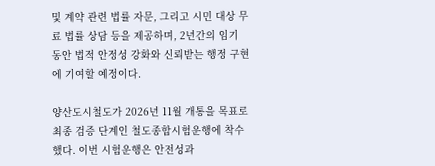및 계약 관련 법률 자문, 그리고 시민 대상 무료 법률 상담 등을 제공하며, 2년간의 임기 동안 법적 안정성 강화와 신뢰받는 행정 구현에 기여할 예정이다.

양산도시철도가 2026년 11월 개통을 목표로 최종 검증 단계인 철도종합시험운행에 착수했다. 이번 시험운행은 안전성과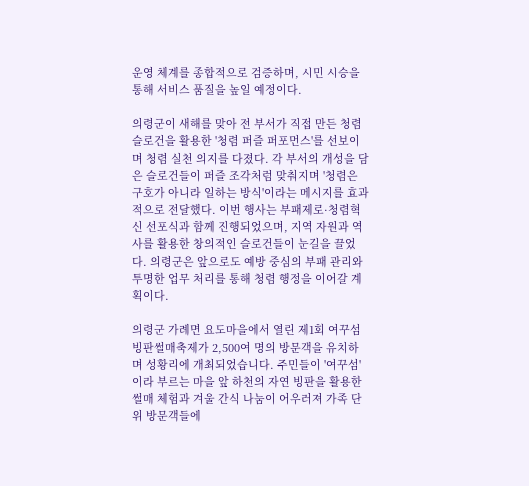운영 체계를 종합적으로 검증하며, 시민 시승을 통해 서비스 품질을 높일 예정이다.

의령군이 새해를 맞아 전 부서가 직접 만든 청렴 슬로건을 활용한 '청렴 퍼즐 퍼포먼스'를 선보이며 청렴 실천 의지를 다졌다. 각 부서의 개성을 담은 슬로건들이 퍼즐 조각처럼 맞춰지며 '청렴은 구호가 아니라 일하는 방식'이라는 메시지를 효과적으로 전달했다. 이번 행사는 부패제로·청렴혁신 선포식과 함께 진행되었으며, 지역 자원과 역사를 활용한 창의적인 슬로건들이 눈길을 끌었다. 의령군은 앞으로도 예방 중심의 부패 관리와 투명한 업무 처리를 통해 청렴 행정을 이어갈 계획이다.

의령군 가례면 요도마을에서 열린 제1회 여꾸섬 빙판썰매축제가 2,500여 명의 방문객을 유치하며 성황리에 개최되었습니다. 주민들이 '여꾸섬'이라 부르는 마을 앞 하천의 자연 빙판을 활용한 썰매 체험과 겨울 간식 나눔이 어우러져 가족 단위 방문객들에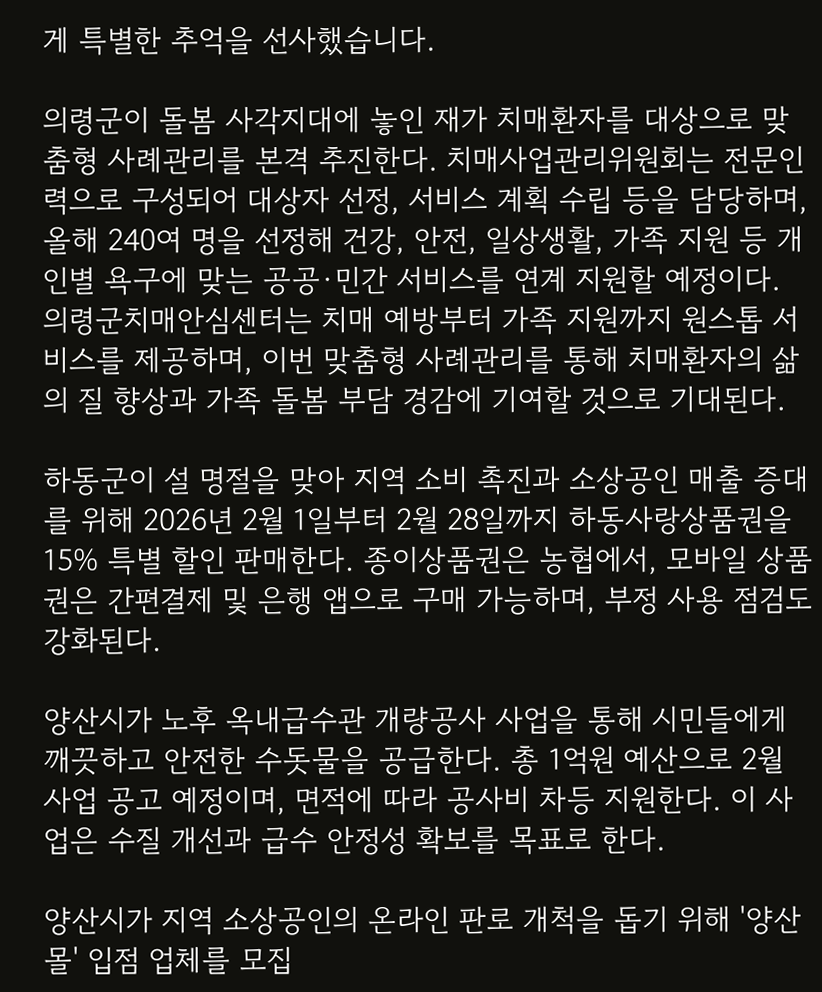게 특별한 추억을 선사했습니다.

의령군이 돌봄 사각지대에 놓인 재가 치매환자를 대상으로 맞춤형 사례관리를 본격 추진한다. 치매사업관리위원회는 전문인력으로 구성되어 대상자 선정, 서비스 계획 수립 등을 담당하며, 올해 240여 명을 선정해 건강, 안전, 일상생활, 가족 지원 등 개인별 욕구에 맞는 공공·민간 서비스를 연계 지원할 예정이다. 의령군치매안심센터는 치매 예방부터 가족 지원까지 원스톱 서비스를 제공하며, 이번 맞춤형 사례관리를 통해 치매환자의 삶의 질 향상과 가족 돌봄 부담 경감에 기여할 것으로 기대된다.

하동군이 설 명절을 맞아 지역 소비 촉진과 소상공인 매출 증대를 위해 2026년 2월 1일부터 2월 28일까지 하동사랑상품권을 15% 특별 할인 판매한다. 종이상품권은 농협에서, 모바일 상품권은 간편결제 및 은행 앱으로 구매 가능하며, 부정 사용 점검도 강화된다.

양산시가 노후 옥내급수관 개량공사 사업을 통해 시민들에게 깨끗하고 안전한 수돗물을 공급한다. 총 1억원 예산으로 2월 사업 공고 예정이며, 면적에 따라 공사비 차등 지원한다. 이 사업은 수질 개선과 급수 안정성 확보를 목표로 한다.

양산시가 지역 소상공인의 온라인 판로 개척을 돕기 위해 '양산몰' 입점 업체를 모집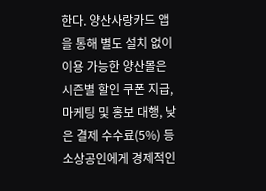한다. 양산사랑카드 앱을 통해 별도 설치 없이 이용 가능한 양산몰은 시즌별 할인 쿠폰 지급, 마케팅 및 홍보 대행, 낮은 결제 수수료(5%) 등 소상공인에게 경제적인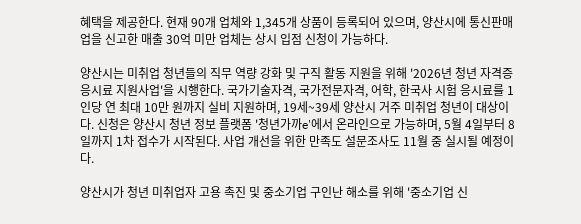혜택을 제공한다. 현재 90개 업체와 1,345개 상품이 등록되어 있으며, 양산시에 통신판매업을 신고한 매출 30억 미만 업체는 상시 입점 신청이 가능하다.

양산시는 미취업 청년들의 직무 역량 강화 및 구직 활동 지원을 위해 '2026년 청년 자격증 응시료 지원사업'을 시행한다. 국가기술자격, 국가전문자격, 어학, 한국사 시험 응시료를 1인당 연 최대 10만 원까지 실비 지원하며, 19세~39세 양산시 거주 미취업 청년이 대상이다. 신청은 양산시 청년 정보 플랫폼 '청년가까e'에서 온라인으로 가능하며, 5월 4일부터 8일까지 1차 접수가 시작된다. 사업 개선을 위한 만족도 설문조사도 11월 중 실시될 예정이다.

양산시가 청년 미취업자 고용 촉진 및 중소기업 구인난 해소를 위해 '중소기업 신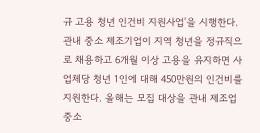규 고용 청년 인건비 지원사업'을 시행한다. 관내 중소 제조기업이 지역 청년을 정규직으로 채용하고 6개월 이상 고용을 유지하면 사업체당 청년 1인에 대해 450만원의 인건비를 지원한다. 올해는 모집 대상을 관내 제조업 중소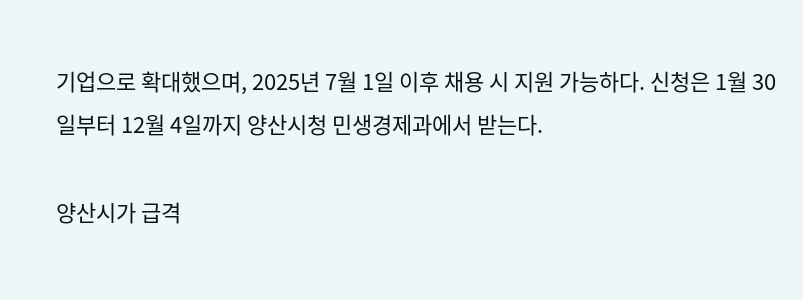기업으로 확대했으며, 2025년 7월 1일 이후 채용 시 지원 가능하다. 신청은 1월 30일부터 12월 4일까지 양산시청 민생경제과에서 받는다.

양산시가 급격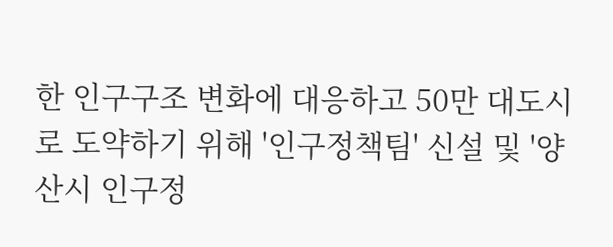한 인구구조 변화에 대응하고 50만 대도시로 도약하기 위해 '인구정책팀' 신설 및 '양산시 인구정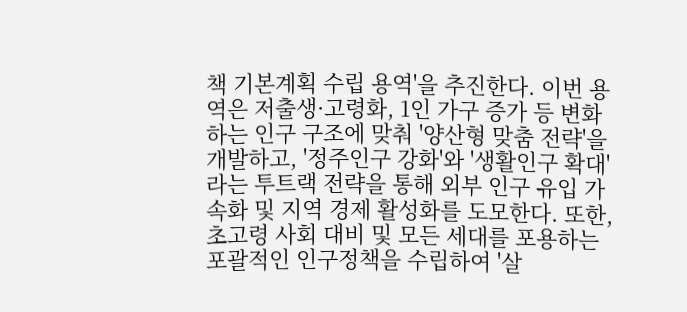책 기본계획 수립 용역'을 추진한다. 이번 용역은 저출생·고령화, 1인 가구 증가 등 변화하는 인구 구조에 맞춰 '양산형 맞춤 전략'을 개발하고, '정주인구 강화'와 '생활인구 확대'라는 투트랙 전략을 통해 외부 인구 유입 가속화 및 지역 경제 활성화를 도모한다. 또한, 초고령 사회 대비 및 모든 세대를 포용하는 포괄적인 인구정책을 수립하여 '살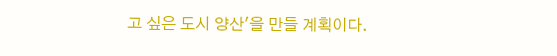고 싶은 도시 양산'을 만들 계획이다.